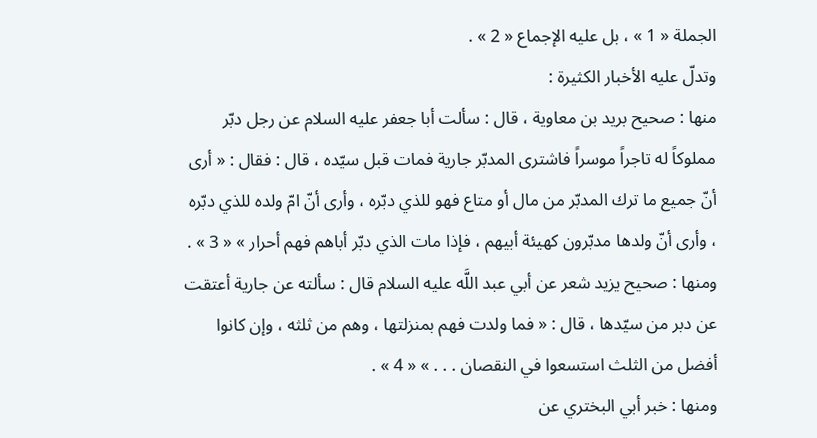الجملة « 1 » ، بل عليه الإجماع « 2 » .
وتدلّ عليه الأخبار الكثيرة :
منها : صحيح بريد بن معاوية ، قال : سألت أبا جعفر عليه السلام عن رجل دبّر مملوكاً له تاجراً موسراً فاشترى المدبّر جارية فمات قبل سيّده ، قال : فقال : « أرى أنّ جميع ما ترك المدبّر من مال أو متاع فهو للذي دبّره ، وأرى أنّ امّ ولده للذي دبّره ، وأرى أنّ ولدها مدبّرون كهيئة أبيهم ، فإذا مات الذي دبّر أباهم فهم أحرار » « 3 » .
ومنها : صحيح يزيد شعر عن أبي عبد اللَّه عليه السلام قال : سألته عن جارية أعتقت عن دبر من سيّدها ، قال : « فما ولدت فهم بمنزلتها ، وهم من ثلثه ، وإن كانوا أفضل من الثلث استسعوا في النقصان . . . » « 4 » .
ومنها : خبر أبي البختري عن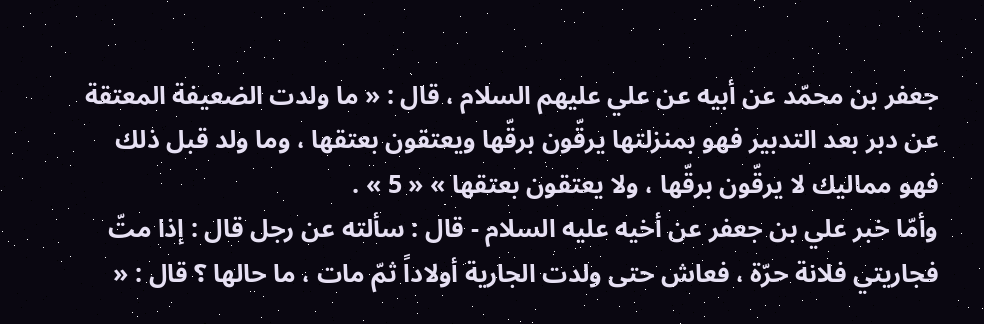جعفر بن محمّد عن أبيه عن علي عليهم السلام ، قال : « ما ولدت الضعيفة المعتقة عن دبر بعد التدبير فهو بمنزلتها يرقّون برقّها ويعتقون بعتقها ، وما ولد قبل ذلك فهو مماليك لا يرقّون برقّها ، ولا يعتقون بعتقها » « 5 » .
وأمّا خبر علي بن جعفر عن أخيه عليه السلام - قال : سألته عن رجل قال : إذا متّ فجاريتي فلانة حرّة ، فعاش حتى ولدت الجارية أولاداً ثمّ مات ، ما حالها ؟ قال : «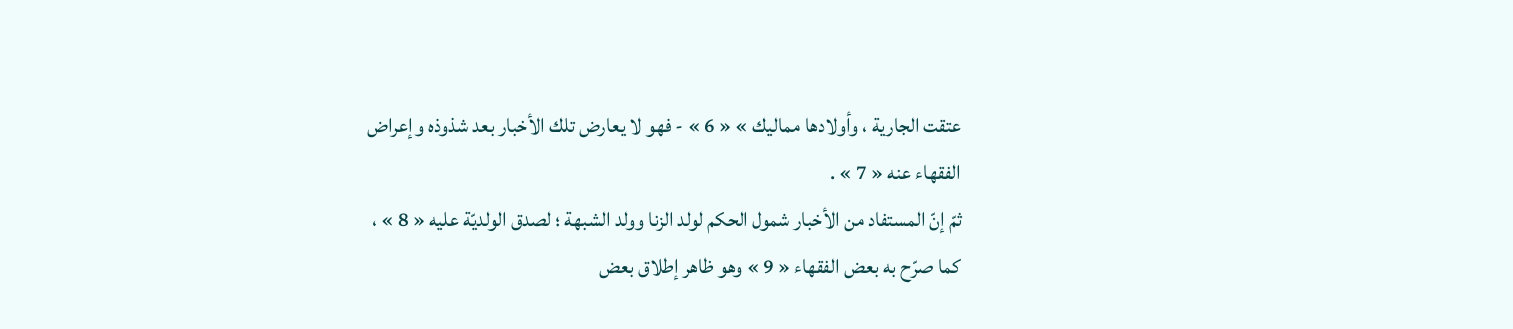عتقت الجارية ، وأولادها مماليك » « 6 » - فهو لا يعارض تلك الأخبار بعد شذوذه وإعراض الفقهاء عنه « 7 » .
ثمّ إنّ المستفاد من الأخبار شمول الحكم لولد الزنا وولد الشبهة ؛ لصدق الولديّة عليه « 8 » ، كما صرّح به بعض الفقهاء « 9 » وهو ظاهر إطلاق بعض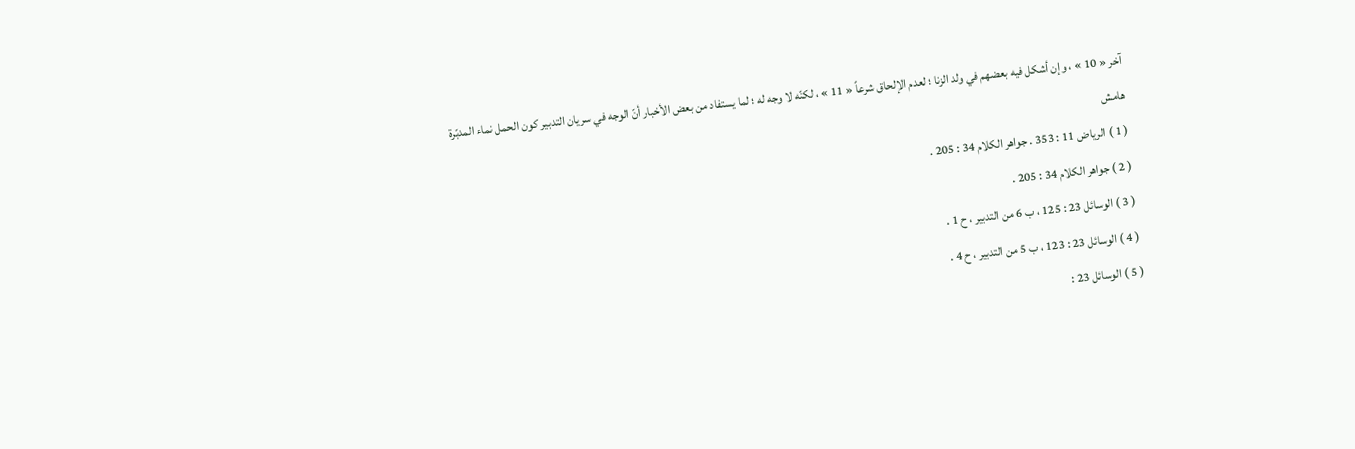آخر « 10 » ، وإن أشكل فيه بعضهم في ولد الزنا ؛ لعدم الإلحاق شرعاً « 11 » ، لكنّه لا وجه له ؛ لما يستفاد من بعض الأخبار أنّ الوجه في سريان التدبير كون الحمل نماء المدبّرة
هامش
( 1 ) الرياض 11 : 353 . جواهر الكلام 34 : 205 .
( 2 ) جواهر الكلام 34 : 205 .
( 3 ) الوسائل 23 : 125 ، ب 6 من التدبير ، ح 1 .
( 4 ) الوسائل 23 : 123 ، ب 5 من التدبير ، ح 4 .
( 5 ) الوسائل 23 :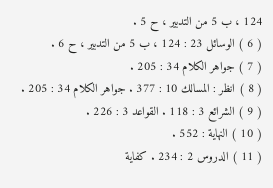124 ، ب 5 من التدبير ، ح 5 .
( 6 ) الوسائل 23 : 124 ، ب 5 من التدبير ، ح 6 .
( 7 ) جواهر الكلام 34 : 205 .
( 8 ) انظر : المسالك 10 : 377 . جواهر الكلام 34 : 205 .
( 9 ) الشرائع 3 : 118 . القواعد 3 : 226 .
( 10 ) النهاية : 552 .
( 11 ) الدروس 2 : 234 . كفاية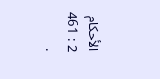الأحكام 2 : 461 .